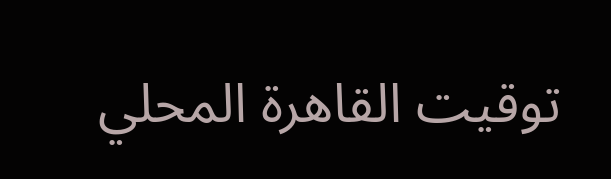توقيت القاهرة المحلي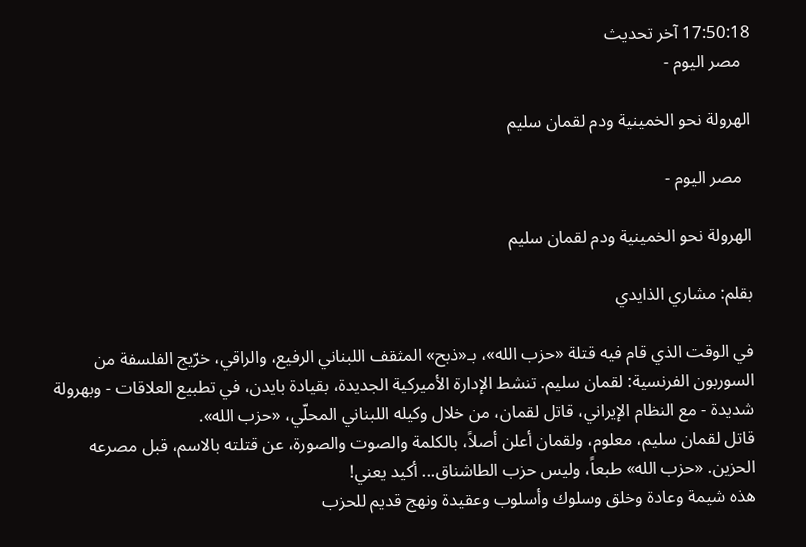17:50:18 آخر تحديث
  مصر اليوم -

الهرولة نحو الخمينية ودم لقمان سليم

  مصر اليوم -

الهرولة نحو الخمينية ودم لقمان سليم

بقلم: مشاري الذايدي

في الوقت الذي قام فيه قتلة «حزب الله»، بـ«ذبح» المثقف اللبناني الرفيع، والراقي، خرّيج الفلسفة من السوربون الفرنسية: لقمان سليم. تنشط الإدارة الأميركية الجديدة، بقيادة بايدن، في تطبيع العلاقات - وبهرولة شديدة - مع النظام الإيراني، قاتل لقمان، من خلال وكيله اللبناني المحلّي، «حزب الله».
قاتل لقمان سليم، معلوم، ولقمان أعلن أصلاً، بالكلمة والصوت والصورة، عن قتلته بالاسم، قبل مصرعه الحزين. «حزب الله» طبعاً، وليس حزب الطاشناق... أكيد يعني!
هذه شيمة وعادة وخلق وسلوك وأسلوب وعقيدة ونهج قديم للحزب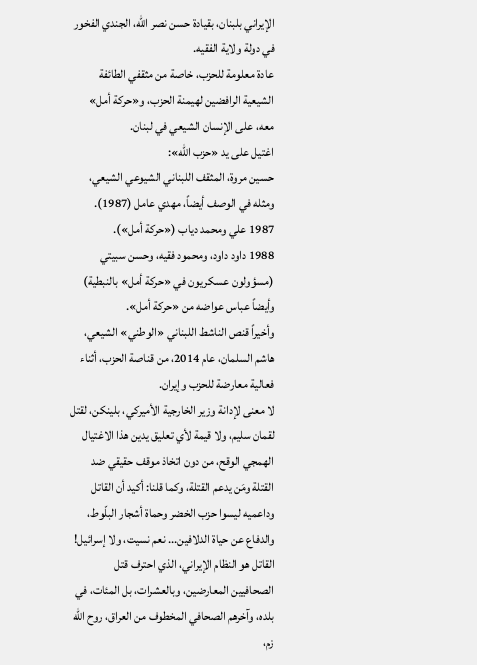الإيراني بلبنان، بقيادة حسن نصر الله، الجندي الفخور في دولة ولاية الفقيه.
عادة معلومة للحزب، خاصة من مثقفي الطائفة الشيعية الرافضين لهيمنة الحزب، و«حركة أمل» معه، على الإنسان الشيعي في لبنان.
اغتيل على يد «حزب الله»:
حسين مروة، المثقف اللبناني الشيوعي الشيعي، ومثله في الوصف أيضاً، مهدي عامل (1987).
1987 علي ومحمد دياب («حركة أمل»).
1988 داود داود، ومحمود فقيه، وحسن سبيتي (مسؤولون عسكريون في «حركة أمل» بالنبطية) وأيضاً عباس عواضه من «حركة أمل».
وأخيراً قنص الناشط اللبناني «الوطني» الشيعي، هاشم السلمان، عام 2014، من قناصة الحزب، أثناء فعالية معارضة للحزب وإيران.
لا معنى لإدانة وزير الخارجية الأميركي، بلينكن، لقتل لقمان سليم، ولا قيمة لأي تعليق يدين هذا الاغتيال الهمجي الوقح، من دون اتخاذ موقف حقيقي ضد القتلة ومَن يدعم القتلة، وكما قلنا: أكيد أن القاتل وداعميه ليسوا حزب الخضر وحماة أشجار البلّوط، والدفاع عن حياة الدلافين... نعم نسيت، ولا إسرائيل!
القاتل هو النظام الإيراني، الذي احترف قتل الصحافيين المعارضين، وبالعشرات، بل المئات، في بلده، وآخرهم الصحافي المخطوف من العراق، روح الله زم،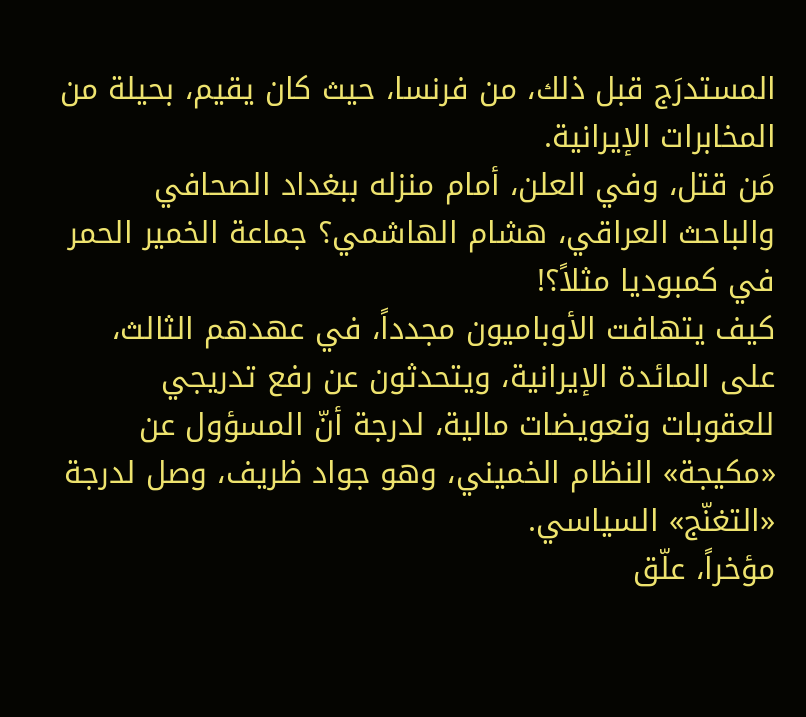المستدرَج قبل ذلك، من فرنسا، حيث كان يقيم، بحيلة من المخابرات الإيرانية.
مَن قتل، وفي العلن، أمام منزله ببغداد الصحافي والباحث العراقي، هشام الهاشمي؟ جماعة الخمير الحمر في كمبوديا مثلاً؟!
كيف يتهافت الأوباميون مجدداً، في عهدهم الثالث، على المائدة الإيرانية، ويتحدثون عن رفع تدريجي للعقوبات وتعويضات مالية، لدرجة أنّ المسؤول عن «مكيجة» النظام الخميني، وهو جواد ظريف، وصل لدرجة «التغنّج» السياسي.
مؤخراً، علّق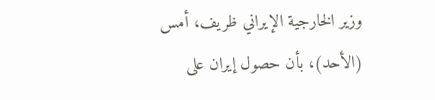وزير الخارجية الإيراني ظريف، أمس (الأحد)، بأن حصول إيران على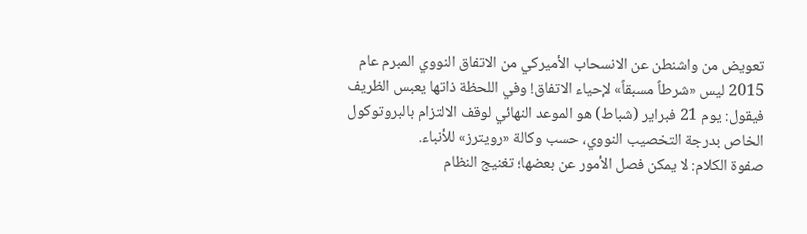تعويض من واشنطن عن الانسحاب الأميركي من الاتفاق النووي المبرم عام 2015 ليس «شرطاً مسبقاً» لإحياء الاتفاق! وفي اللحظة ذاتها يعبس الظريف فيقول: يوم 21 فبراير (شباط) هو الموعد النهائي لوقف الالتزام بالبروتوكول الخاص بدرجة التخصيب النووي، حسب وكالة «رويترز» للأنباء.
صفوة الكلام: لا يمكن فصل الأمور عن بعضها؛ تغنيج النظام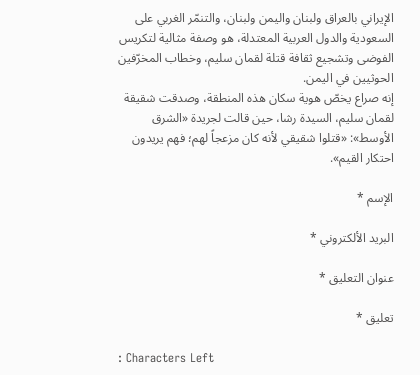الإيراني بالعراق ولبنان واليمن ولبنان، والتنمّر الغربي على السعودية والدول العربية المعتدلة، هو وصفة مثالية لتكريس الفوضى وتشجيع ثقافة قتلة لقمان سليم، وخطاب المخرّفين الحوثيين في اليمن.
إنه صراع يخصّ هوية سكان هذه المنطقة، وصدقت شقيقة لقمان سليم، السيدة رشا، حين قالت لجريدة «الشرق الأوسط»: «قتلوا شقيقي لأنه كان مزعجاً لهم؛ فهم يريدون احتكار القيم».

الإسم *

البريد الألكتروني *

عنوان التعليق *

تعليق *

: Characters Left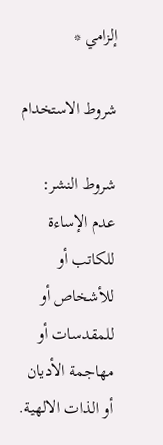إلزامي *

شروط الاستخدام

شروط النشر: عدم الإساءة للكاتب أو للأشخاص أو للمقدسات أو مهاجمة الأديان أو الذات الالهية.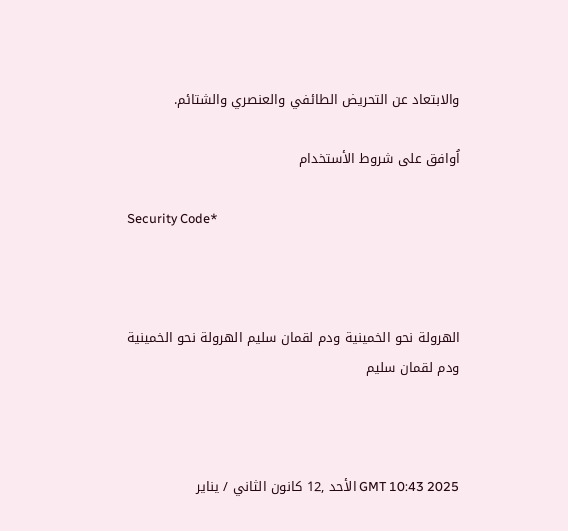والابتعاد عن التحريض الطائفي والعنصري والشتائم.

اُوافق على شروط الأستخدام

Security Code*



الهرولة نحو الخمينية ودم لقمان سليم الهرولة نحو الخمينية ودم لقمان سليم



GMT 10:43 2025 الأحد ,12 كانون الثاني / يناير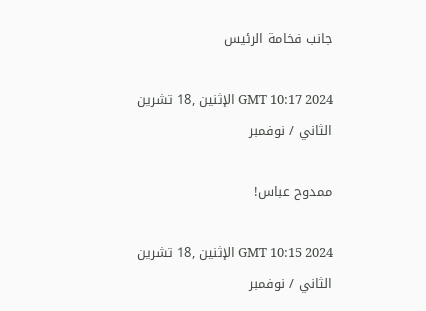جانب فخامة الرئيس

GMT 10:17 2024 الإثنين ,18 تشرين الثاني / نوفمبر

ممدوح عباس!

GMT 10:15 2024 الإثنين ,18 تشرين الثاني / نوفمبر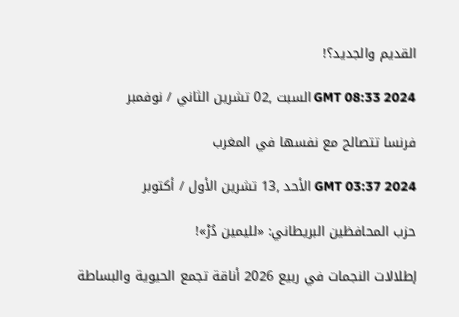القديم والجديد؟!

GMT 08:33 2024 السبت ,02 تشرين الثاني / نوفمبر

فرنسا تتصالح مع نفسها في المغرب

GMT 03:37 2024 الأحد ,13 تشرين الأول / أكتوبر

حزب المحافظين البريطاني: «لليمين دُرْ»!

إطلالات النجمات في ربيع 2026 أناقة تجمع الحيوية والبساطة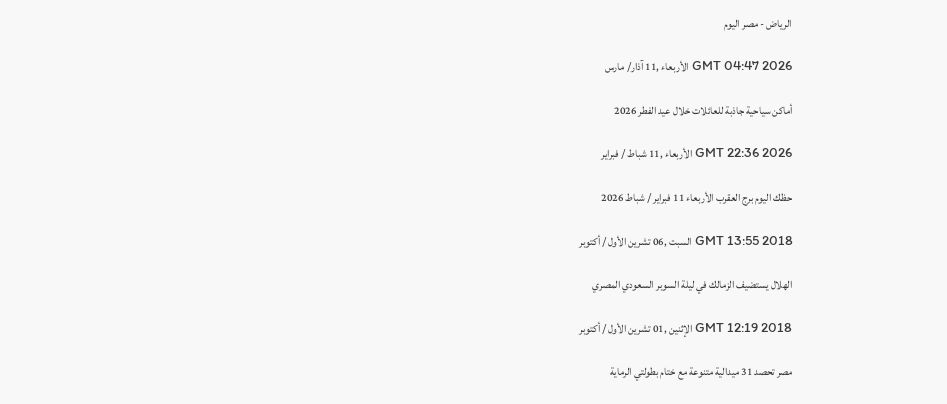الرياض - مصر اليوم

GMT 04:47 2026 الأربعاء ,11 آذار/ مارس

أماكن سياحية جاذبة للعائلات خلال عيد الفطر 2026

GMT 22:36 2026 الأربعاء ,11 شباط / فبراير

حظك اليوم برج العقرب الأربعاء 11 فبراير / شباط 2026

GMT 13:55 2018 السبت ,06 تشرين الأول / أكتوبر

الهلال يستضيف الزمالك في ليلة السوبر السعودي المصري

GMT 12:19 2018 الإثنين ,01 تشرين الأول / أكتوبر

مصر تحصد 31 ميدالية متنوعة مع ختام بطولتي الرماية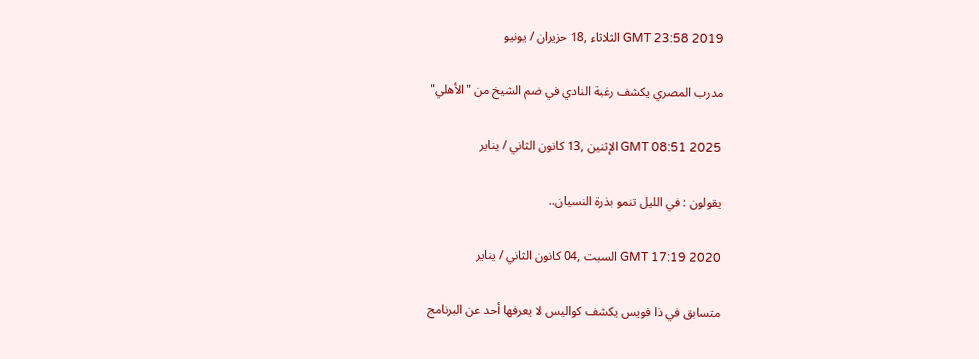GMT 23:58 2019 الثلاثاء ,18 حزيران / يونيو

مدرب المصري يكشف رغبة النادي في ضم الشيخ من "الأهلي"

GMT 08:51 2025 الإثنين ,13 كانون الثاني / يناير

يقولون : في الليل تنمو بذرة النسيان..

GMT 17:19 2020 السبت ,04 كانون الثاني / يناير

متسابق في ذا فويس يكشف كواليس لا يعرفها أحد عن البرنامج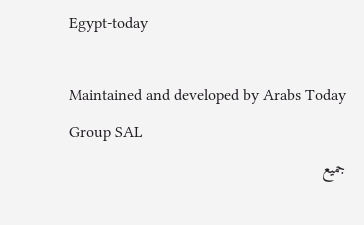Egypt-today

Maintained and developed by Arabs Today Group SAL
جميع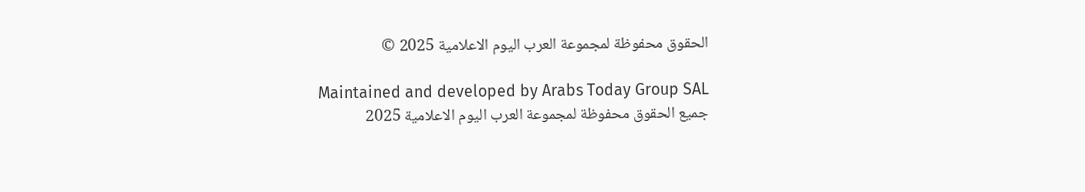الحقوق محفوظة لمجموعة العرب اليوم الاعلامية 2025 ©

Maintained and developed by Arabs Today Group SAL
جميع الحقوق محفوظة لمجموعة العرب اليوم الاعلامية 2025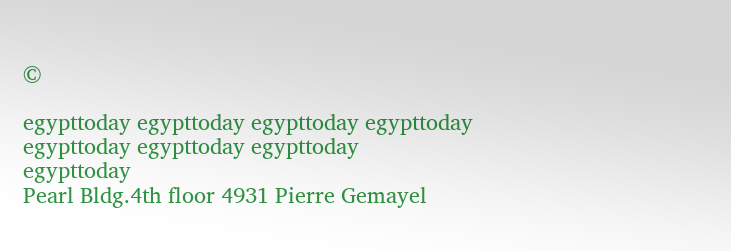©

egypttoday egypttoday egypttoday egypttoday
egypttoday egypttoday egypttoday
egypttoday
Pearl Bldg.4th floor 4931 Pierre Gemayel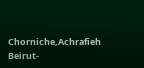Chorniche,Achrafieh Beirut-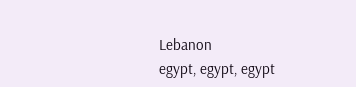Lebanon
egypt, egypt, egypt